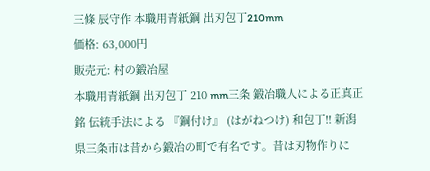三條 辰守作 本職用青紙鋼 出刃包丁210mm
価格: 63,000円
販売元: 村の鍛冶屋
本職用青紙鋼 出刃包丁 210 mm三条 鍛冶職人による正真正銘 伝統手法による 『鋼付け』 (はがねつけ) 和包丁!! 新潟県三条市は昔から鍛冶の町で有名です。昔は刃物作りに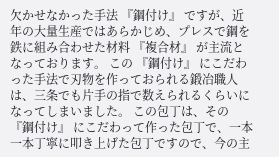欠かせなかった手法 『鋼付け』 ですが、近年の大量生産ではあらかじめ、プレスで鋼を鉄に組み合わせた材料 『複合材』 が主流となっております。 この 『鋼付け』 にこだわった手法で刃物を作っておられる鍛冶職人は、三条でも片手の指で数えられるくらいになってしまいました。 この包丁は、その 『鋼付け』 にこだわって作った包丁で、一本一本丁寧に叩き上げた包丁ですので、今の主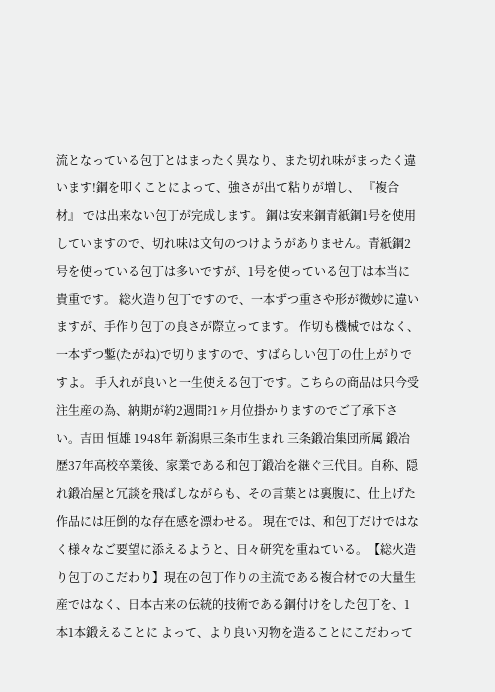流となっている包丁とはまったく異なり、また切れ味がまったく違います!鋼を叩くことによって、強さが出て粘りが増し、 『複合材』 では出来ない包丁が完成します。 鋼は安来鋼青紙鋼1号を使用していますので、切れ味は文句のつけようがありません。青紙鋼2号を使っている包丁は多いですが、1号を使っている包丁は本当に貴重です。 総火造り包丁ですので、一本ずつ重さや形が微妙に違いますが、手作り包丁の良さが際立ってます。 作切も機械ではなく、一本ずつ鏨(たがね)で切りますので、すばらしい包丁の仕上がりですよ。 手入れが良いと一生使える包丁です。こちらの商品は只今受注生産の為、納期が約2週間?1ヶ月位掛かりますのでご了承下さい。吉田 恒雄 1948年 新潟県三条市生まれ 三条鍛冶集団所属 鍛冶歴37年高校卒業後、家業である和包丁鍛冶を継ぐ三代目。自称、隠れ鍛冶屋と冗談を飛ばしながらも、その言葉とは裏腹に、仕上げた作品には圧倒的な存在感を漂わせる。 現在では、和包丁だけではなく様々なご要望に添えるようと、日々研究を重ねている。【総火造り包丁のこだわり】現在の包丁作りの主流である複合材での大量生産ではなく、日本古来の伝統的技術である鋼付けをした包丁を、1本1本鍛えることに よって、より良い刃物を造ることにこだわって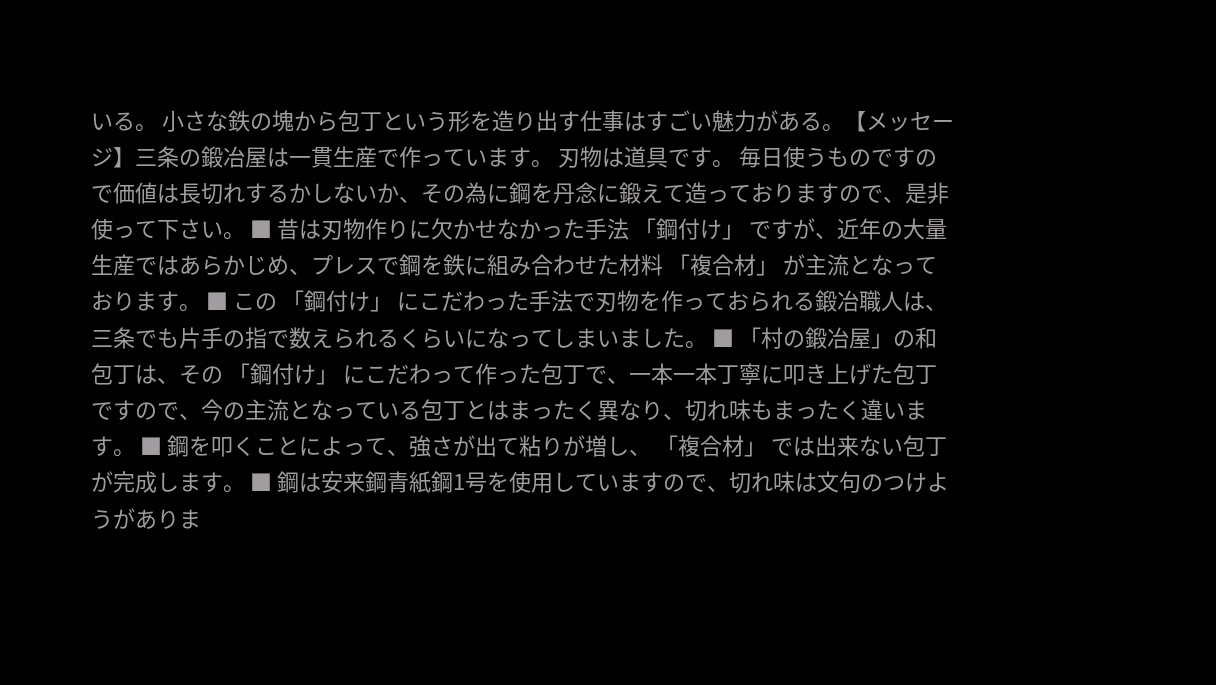いる。 小さな鉄の塊から包丁という形を造り出す仕事はすごい魅力がある。【メッセージ】三条の鍛冶屋は一貫生産で作っています。 刃物は道具です。 毎日使うものですので価値は長切れするかしないか、その為に鋼を丹念に鍛えて造っておりますので、是非使って下さい。 ■ 昔は刃物作りに欠かせなかった手法 「鋼付け」 ですが、近年の大量生産ではあらかじめ、プレスで鋼を鉄に組み合わせた材料 「複合材」 が主流となっております。 ■ この 「鋼付け」 にこだわった手法で刃物を作っておられる鍛冶職人は、三条でも片手の指で数えられるくらいになってしまいました。 ■ 「村の鍛冶屋」の和包丁は、その 「鋼付け」 にこだわって作った包丁で、一本一本丁寧に叩き上げた包丁ですので、今の主流となっている包丁とはまったく異なり、切れ味もまったく違います。 ■ 鋼を叩くことによって、強さが出て粘りが増し、 「複合材」 では出来ない包丁が完成します。 ■ 鋼は安来鋼青紙鋼1号を使用していますので、切れ味は文句のつけようがありま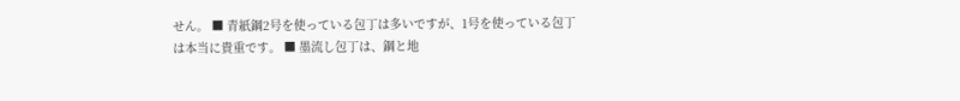せん。 ■ 青紙鋼2号を使っている包丁は多いですが、1号を使っている包丁は本当に貴重です。 ■ 墨流し包丁は、鋼と地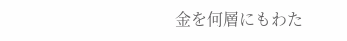金を何層にもわた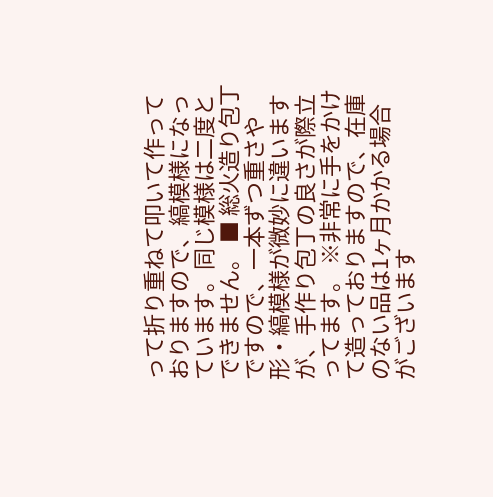って折り重ねて叩いて作っておりますので、縞模様になっています。同じ模様は二度とできません。 ■ 総火造り包丁ですので、一本ずつ重さや形・縞模様が微妙に違いますが、手作り包丁の良さが際立ってます。 ※非常に手をかけて造っておりますので、在庫のない品は1ヶ月かかる場合がございます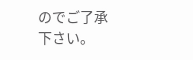のでご了承下さい。